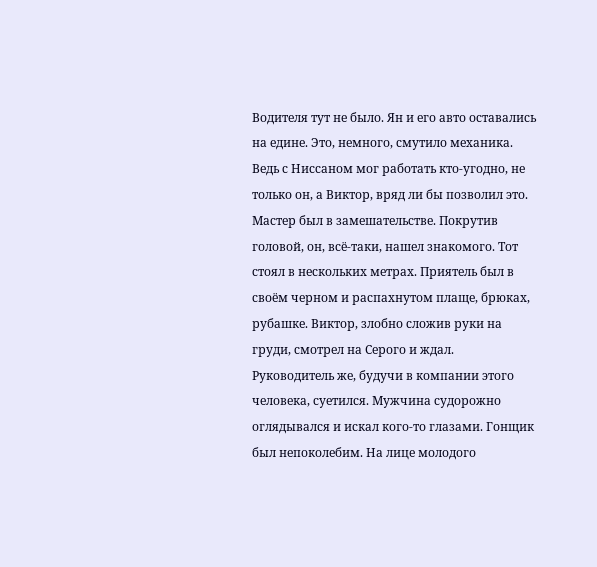Водителя тут не было. Ян и его авто оставались на едине. Это, немного, смутило механика. Ведь с Ниссаном мог работать кто-угодно, не только он, а Виктор, вряд ли бы позволил это. Мастер был в замешательстве. Покрутив головой, он, всё-таки, нашел знакомого. Тот стоял в нескольких метрах. Приятель был в своём черном и распахнутом плаще, брюках, рубашке. Виктор, злобно сложив руки на груди, смотрел на Серого и ждал. Руководитель же, будучи в компании этого человека, суетился. Мужчина судорожно оглядывался и искал кого-то глазами. Гонщик был непоколебим. На лице молодого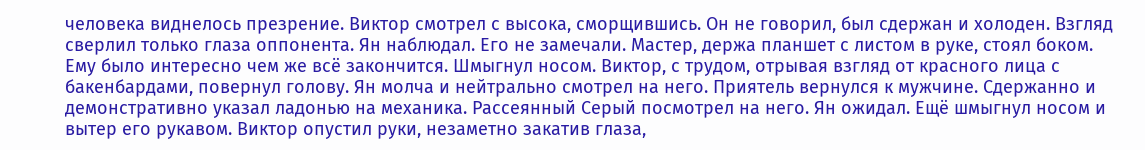человека виднелось презрение. Виктор смотрел с высока, сморщившись. Он не говорил, был сдержан и холоден. Взгляд сверлил только глаза оппонента. Ян наблюдал. Его не замечали. Мастер, держа планшет с листом в руке, стоял боком. Ему было интересно чем же всё закончится. Шмыгнул носом. Виктор, с трудом, отрывая взгляд от красного лица с бакенбардами, повернул голову. Ян молча и нейтрально смотрел на него. Приятель вернулся к мужчине. Сдержанно и демонстративно указал ладонью на механика. Рассеянный Серый посмотрел на него. Ян ожидал. Ещё шмыгнул носом и вытер его рукавом. Виктор опустил руки, незаметно закатив глаза,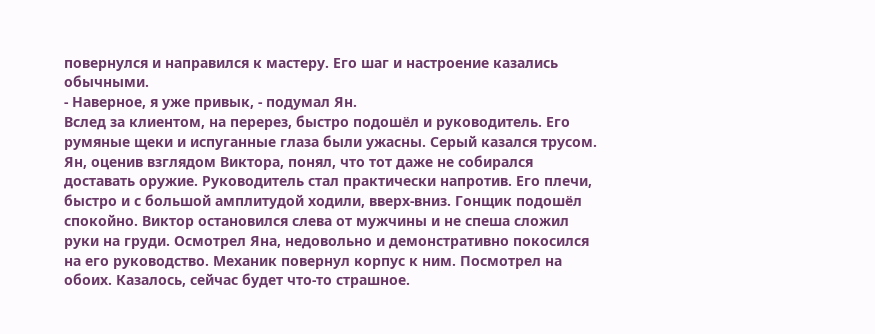повернулся и направился к мастеру. Его шаг и настроение казались обычными.
- Наверное, я уже привык, - подумал Ян.
Вслед за клиентом, на перерез, быстро подошёл и руководитель. Его румяные щеки и испуганные глаза были ужасны. Серый казался трусом. Ян, оценив взглядом Виктора, понял, что тот даже не собирался доставать оружие. Руководитель стал практически напротив. Его плечи, быстро и с большой амплитудой ходили, вверх-вниз. Гонщик подошёл спокойно. Виктор остановился слева от мужчины и не спеша сложил руки на груди. Осмотрел Яна, недовольно и демонстративно покосился на его руководство. Механик повернул корпус к ним. Посмотрел на обоих. Казалось, сейчас будет что-то страшное.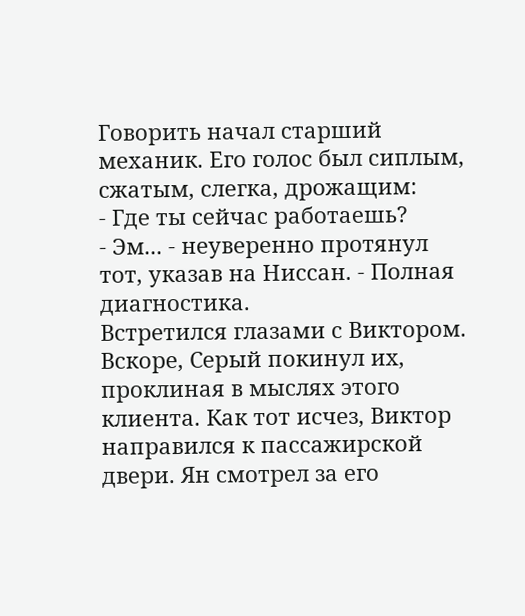Говорить начал старший механик. Его голос был сиплым, сжатым, слегка, дрожащим:
- Где ты сейчас работаешь?
- Эм... - неуверенно протянул тот, указав на Ниссан. - Полная диагностика.
Встретился глазами с Виктором. Вскоре, Серый покинул их, проклиная в мыслях этого клиента. Как тот исчез, Виктор направился к пассажирской двери. Ян смотрел за его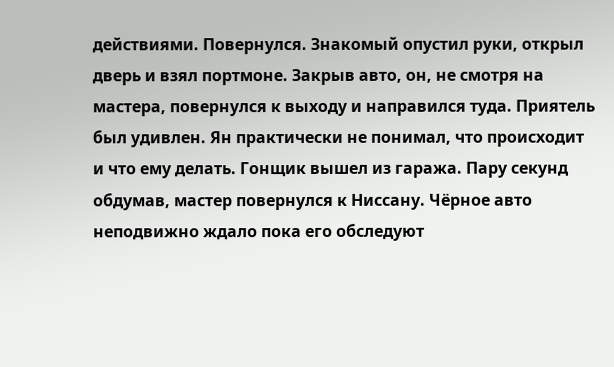действиями. Повернулся. Знакомый опустил руки, открыл дверь и взял портмоне. Закрыв авто, он, не смотря на мастера, повернулся к выходу и направился туда. Приятель был удивлен. Ян практически не понимал, что происходит и что ему делать. Гонщик вышел из гаража. Пару секунд обдумав, мастер повернулся к Ниссану. Чёрное авто неподвижно ждало пока его обследуют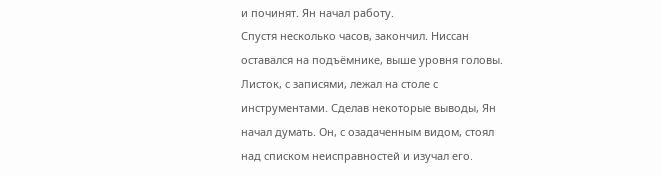и починят. Ян начал работу.
Спустя несколько часов, закончил. Ниссан оставался на подъёмнике, выше уровня головы. Листок, с записями, лежал на столе с инструментами. Сделав некоторые выводы, Ян начал думать. Он, с озадаченным видом, стоял над списком неисправностей и изучал его.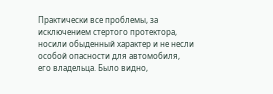Практически все проблемы, за исключением стертого протектора, носили обыденный характер и не несли особой опасности для автомобиля, его владельца. Было видно,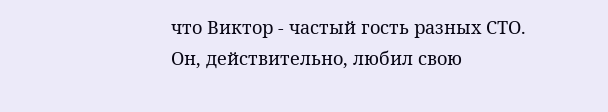что Виктор - частый гость разных СТО. Он, действительно, любил свою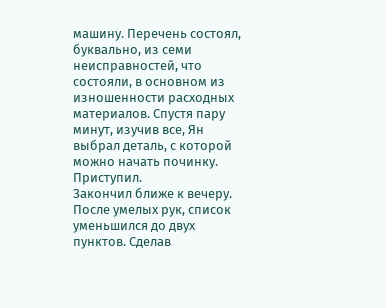машину. Перечень состоял, буквально, из семи неисправностей, что состояли, в основном из изношенности расходных материалов. Спустя пару минут, изучив все, Ян выбрал деталь, с которой можно начать починку. Приступил.
Закончил ближе к вечеру. После умелых рук, список уменьшился до двух пунктов. Сделав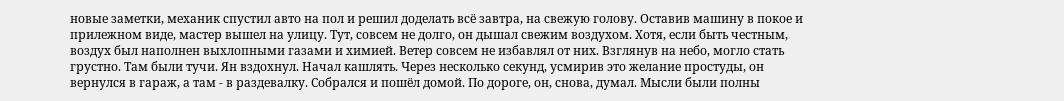новые заметки, механик спустил авто на пол и решил доделать всё завтра, на свежую голову. Оставив машину в покое и прилежном виде, мастер вышел на улицу. Тут, совсем не долго, он дышал свежим воздухом. Хотя, если быть честным, воздух был наполнен выхлопными газами и химией. Ветер совсем не избавлял от них. Взглянув на небо, могло стать грустно. Там были тучи. Ян вздохнул. Начал кашлять. Через несколько секунд, усмирив это желание простуды, он вернулся в гараж, а там - в раздевалку. Собрался и пошёл домой. По дороге, он, снова, думал. Мысли были полны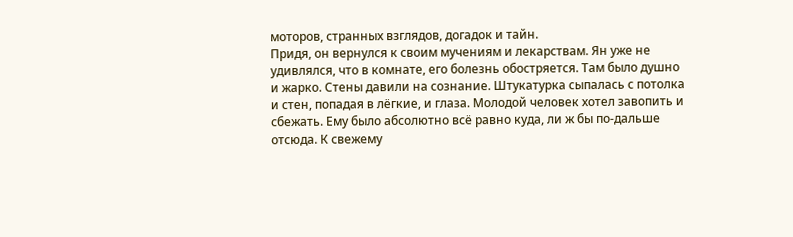моторов, странных взглядов, догадок и тайн.
Придя, он вернулся к своим мучениям и лекарствам. Ян уже не удивлялся, что в комнате, его болезнь обостряется. Там было душно и жарко. Стены давили на сознание. Штукатурка сыпалась с потолка и стен, попадая в лёгкие, и глаза. Молодой человек хотел завопить и сбежать. Ему было абсолютно всё равно куда, ли ж бы по-дальше отсюда. К свежему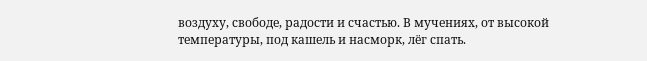воздуху, свободе, радости и счастью. В мучениях, от высокой температуры, под кашель и насморк, лёг спать.